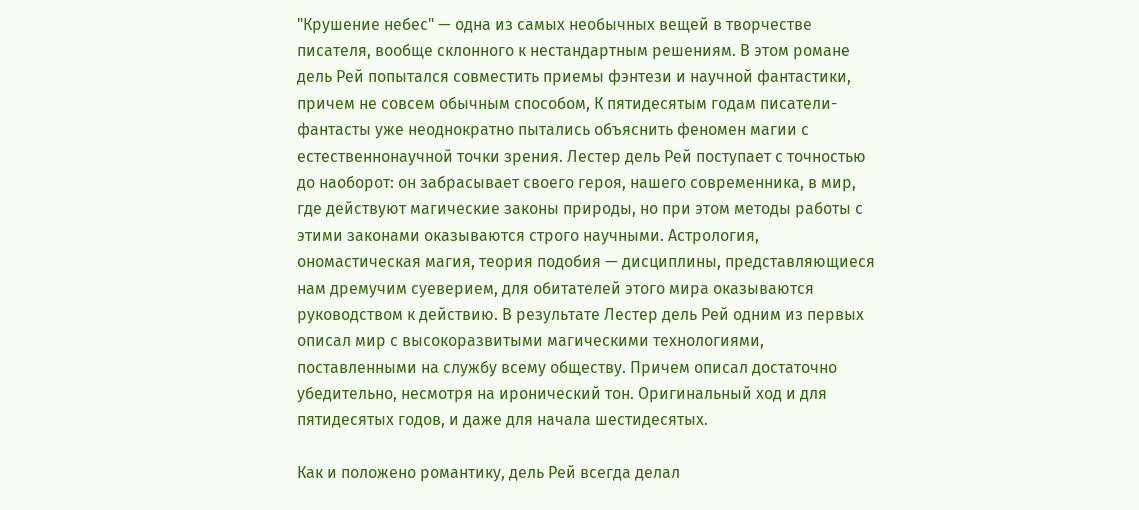"Крушение небес" — одна из самых необычных вещей в творчестве писателя, вообще склонного к нестандартным решениям. В этом романе дель Рей попытался совместить приемы фэнтези и научной фантастики, причем не совсем обычным способом, К пятидесятым годам писатели-фантасты уже неоднократно пытались объяснить феномен магии с естественнонаучной точки зрения. Лестер дель Рей поступает с точностью до наоборот: он забрасывает своего героя, нашего современника, в мир, где действуют магические законы природы, но при этом методы работы с этими законами оказываются строго научными. Астрология, ономастическая магия, теория подобия — дисциплины, представляющиеся нам дремучим суеверием, для обитателей этого мира оказываются руководством к действию. В результате Лестер дель Рей одним из первых описал мир с высокоразвитыми магическими технологиями, поставленными на службу всему обществу. Причем описал достаточно убедительно, несмотря на иронический тон. Оригинальный ход и для пятидесятых годов, и даже для начала шестидесятых.

Как и положено романтику, дель Рей всегда делал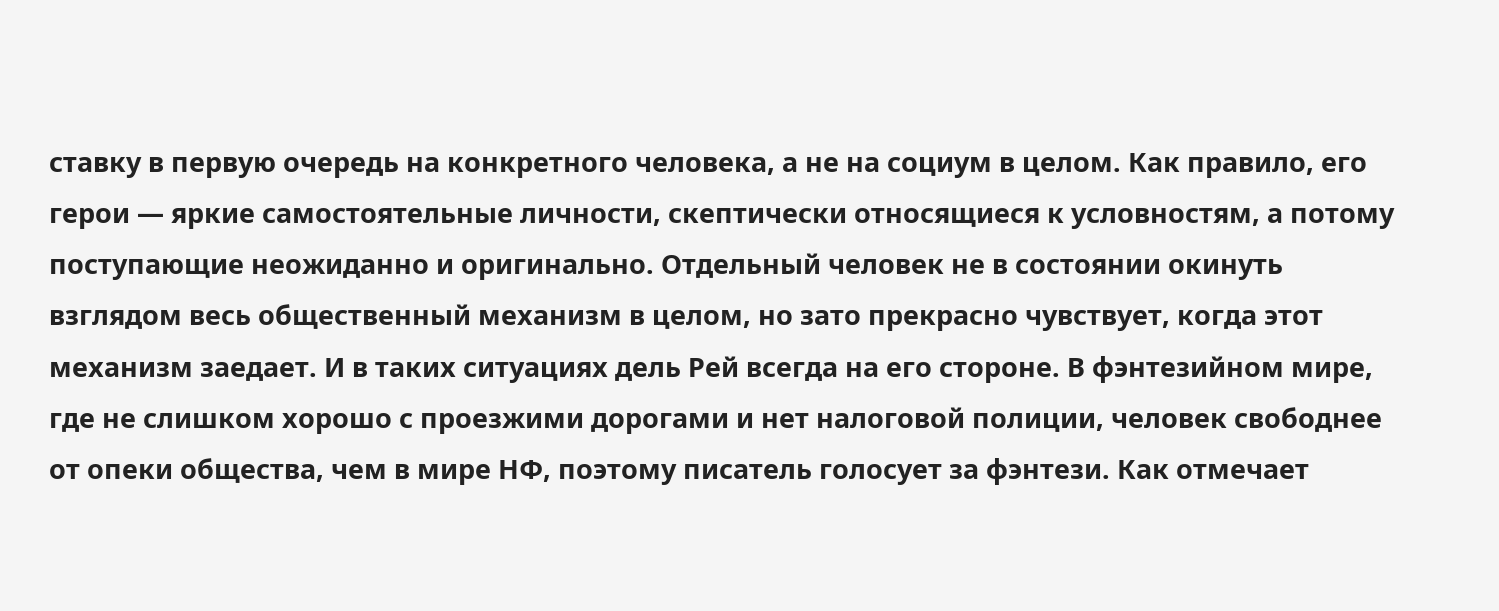ставку в первую очередь на конкретного человека, а не на социум в целом. Как правило, его герои — яркие самостоятельные личности, скептически относящиеся к условностям, а потому поступающие неожиданно и оригинально. Отдельный человек не в состоянии окинуть взглядом весь общественный механизм в целом, но зато прекрасно чувствует, когда этот механизм заедает. И в таких ситуациях дель Рей всегда на его стороне. В фэнтезийном мире, где не слишком хорошо с проезжими дорогами и нет налоговой полиции, человек свободнее от опеки общества, чем в мире НФ, поэтому писатель голосует за фэнтези. Как отмечает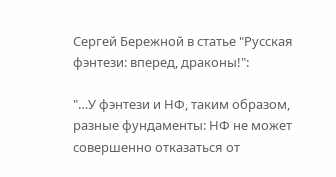Сергей Бережной в статье "Русская фэнтези: вперед, драконы!":

"…У фэнтези и НФ, таким образом, разные фундаменты: НФ не может совершенно отказаться от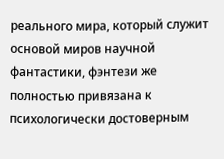реального мира, который служит основой миров научной фантастики, фэнтези же полностью привязана к психологически достоверным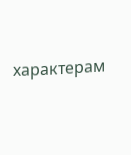характерам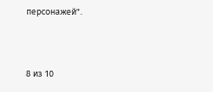персонажей".



8 из 10